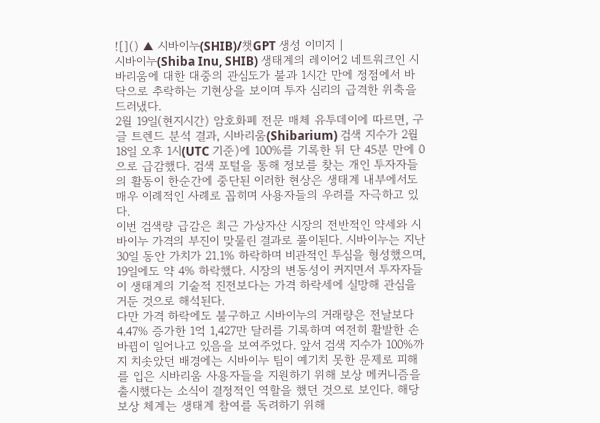![]() ▲ 시바이누(SHIB)/챗GPT 생성 이미지 |
시바이누(Shiba Inu, SHIB) 생태계의 레이어2 네트워크인 시바리움에 대한 대중의 관심도가 불과 1시간 만에 정점에서 바닥으로 추락하는 기현상을 보이며 투자 심리의 급격한 위축을 드러냈다.
2월 19일(현지시간) 암호화폐 전문 매체 유투데이에 따르면, 구글 트렌드 분석 결과, 시바리움(Shibarium) 검색 지수가 2월 18일 오후 1시(UTC 기준)에 100%를 기록한 뒤 단 45분 만에 0으로 급감했다. 검색 포털을 통해 정보를 찾는 개인 투자자들의 활동이 한순간에 중단된 이러한 현상은 생태계 내부에서도 매우 이례적인 사례로 꼽히며 사용자들의 우려를 자극하고 있다.
이번 검색량 급감은 최근 가상자산 시장의 전반적인 약세와 시바이누 가격의 부진이 맞물린 결과로 풀이된다. 시바이누는 지난 30일 동안 가치가 21.1% 하락하며 비관적인 투심을 형성했으며, 19일에도 약 4% 하락했다. 시장의 변동성이 커지면서 투자자들이 생태계의 기술적 진전보다는 가격 하락세에 실망해 관심을 거둔 것으로 해석된다.
다만 가격 하락에도 불구하고 시바이누의 거래량은 전날보다 4.47% 증가한 1억 1,427만 달러를 기록하며 여전히 활발한 손바뀜이 일어나고 있음을 보여주었다. 앞서 검색 지수가 100%까지 치솟았던 배경에는 시바이누 팀이 예기치 못한 문제로 피해를 입은 시바리움 사용자들을 지원하기 위해 보상 메커니즘을 출시했다는 소식이 결정적인 역할을 했던 것으로 보인다. 해당 보상 체계는 생태계 참여를 독려하기 위해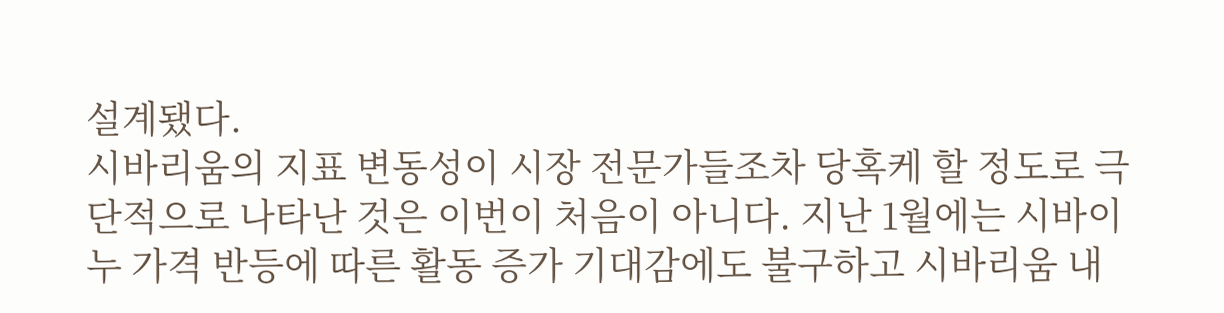설계됐다.
시바리움의 지표 변동성이 시장 전문가들조차 당혹케 할 정도로 극단적으로 나타난 것은 이번이 처음이 아니다. 지난 1월에는 시바이누 가격 반등에 따른 활동 증가 기대감에도 불구하고 시바리움 내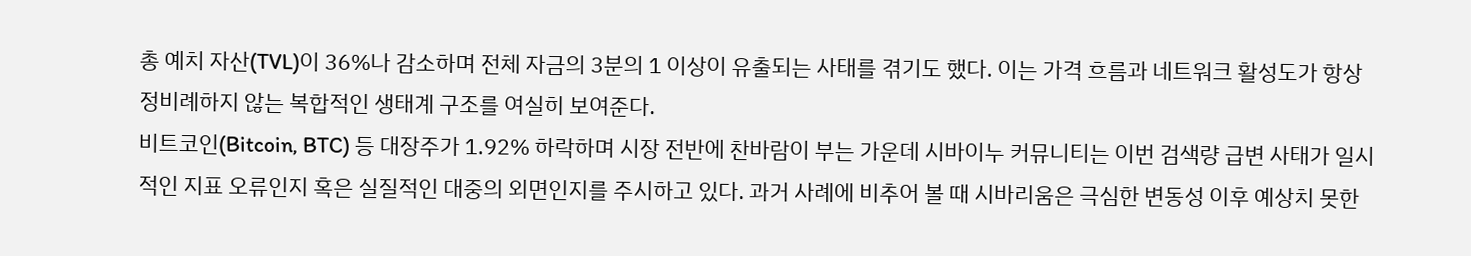총 예치 자산(TVL)이 36%나 감소하며 전체 자금의 3분의 1 이상이 유출되는 사태를 겪기도 했다. 이는 가격 흐름과 네트워크 활성도가 항상 정비례하지 않는 복합적인 생태계 구조를 여실히 보여준다.
비트코인(Bitcoin, BTC) 등 대장주가 1.92% 하락하며 시장 전반에 찬바람이 부는 가운데 시바이누 커뮤니티는 이번 검색량 급변 사태가 일시적인 지표 오류인지 혹은 실질적인 대중의 외면인지를 주시하고 있다. 과거 사례에 비추어 볼 때 시바리움은 극심한 변동성 이후 예상치 못한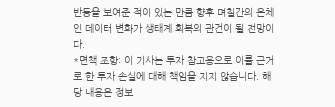반등을 보여준 적이 있는 만큼 향후 며칠간의 온체인 데이터 변화가 생태계 회복의 관건이 될 전망이다.
*면책 조항: 이 기사는 투자 참고용으로 이를 근거로 한 투자 손실에 대해 책임을 지지 않습니다. 해당 내용은 정보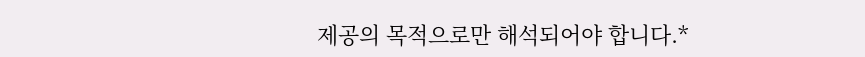제공의 목적으로만 해석되어야 합니다.*